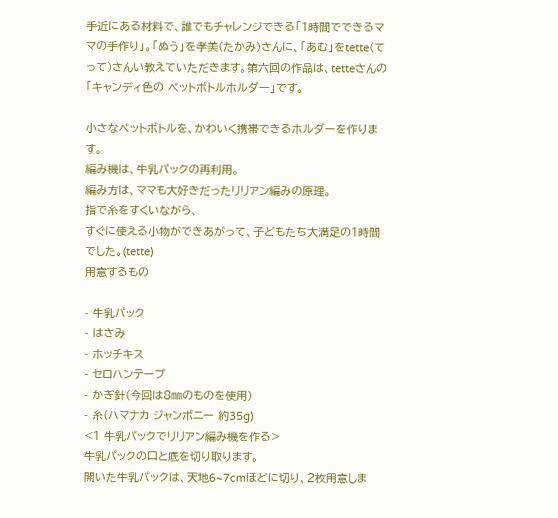手近にある材料で、誰でもチャレンジできる「1時間でできるママの手作り」。「ぬう」を孝美(たかみ)さんに、「あむ」をtette(てって)さんい教えていただきます。第六回の作品は、tetteさんの「キャンディ色の ペットボトルホルダー」です。

小さなペットボトルを、かわいく携帯できるホルダーを作ります。
編み機は、牛乳パックの再利用。
編み方は、ママも大好きだったリリアン編みの原理。
指で糸をすくいながら、
すぐに使える小物ができあがって、子どもたち大満足の1時間でした。(tette)
用意するもの

- 牛乳パック
- はさみ
- ホッチキス
- セロハンテープ
- かぎ針(今回は8㎜のものを使用)
- 糸(ハマナカ ジャンボニー 約35g)
<1 牛乳パックでリリアン編み機を作る>
牛乳パックの口と底を切り取ります。
開いた牛乳パックは、天地6~7cmほどに切り、2枚用意しま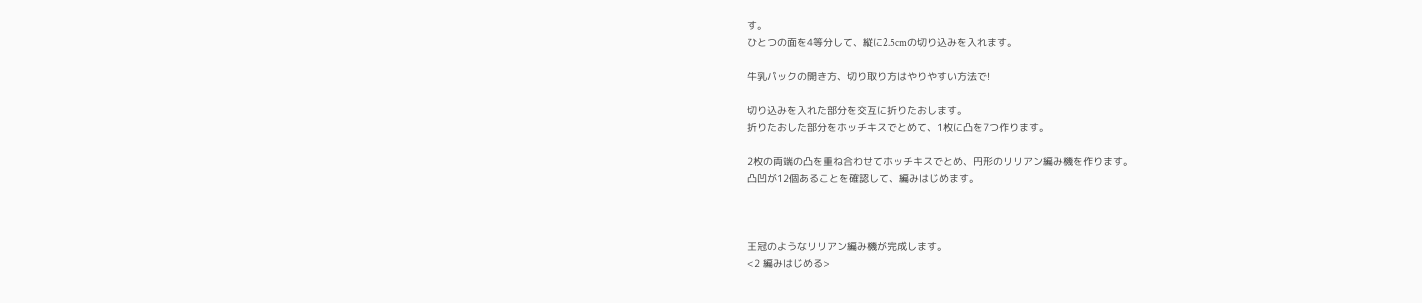す。
ひとつの面を4等分して、縦に2.5cmの切り込みを入れます。

牛乳パックの開き方、切り取り方はやりやすい方法で!

切り込みを入れた部分を交互に折りたおします。
折りたおした部分をホッチキスでとめて、1枚に凸を7つ作ります。

2枚の両端の凸を重ね合わせてホッチキスでとめ、円形のリリアン編み機を作ります。
凸凹が12個あることを確認して、編みはじめます。



王冠のようなリリアン編み機が完成します。
<2 編みはじめる>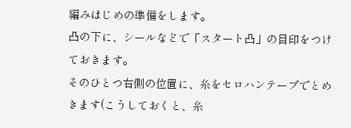編みはじめの準備をします。
凸の下に、シールなどで「スタート凸」の目印をつけておきます。
そのひとつ右側の位置に、糸をセロハンテープでとめきます(こうしておくと、糸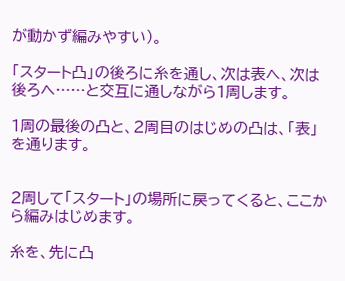が動かず編みやすい)。

「スタート凸」の後ろに糸を通し、次は表へ、次は後ろへ……と交互に通しながら1周します。

1周の最後の凸と、2周目のはじめの凸は、「表」を通ります。


2周して「スタート」の場所に戻ってくると、ここから編みはじめます。

糸を、先に凸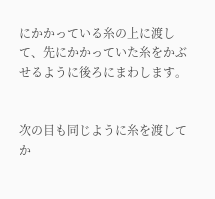にかかっている糸の上に渡して、先にかかっていた糸をかぶせるように後ろにまわします。


次の目も同じように糸を渡してか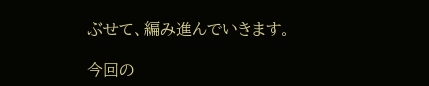ぶせて、編み進んでいきます。

今回の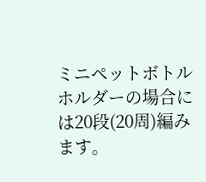ミニペットボトルホルダーの場合には20段(20周)編みます。